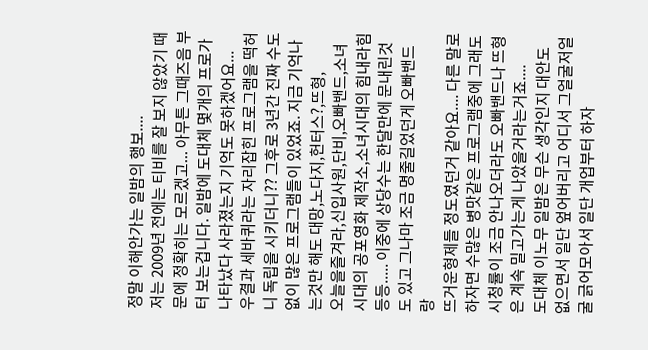정말 이해안가는 일밤의 행보....
저는 2009년 전에는 티비를 잘 보지 않았기 때문에 정확히는 모르겠고... 아무튼 그때즈음 부터 보는겁니다. 일밤에 도대체 몇개의 프로가 나타났다 사라졌는지 기억도 못하겠어요...
우결과 세바퀴라는 자리잡힌 프로그램을 떡허니 독립을 시키더니?? 그후로 3년간 진짜 수도없이 많은 프로그램들이 있었죠. 지금 기억나는것만 해도 대망,노다지,헌터스?,뜨형,
오늘을즐겨라,신입사원,단비,오빠밴드,소녀시대의 공포영화 제작소,소녀시대의 힘내라힘 등등..... 이중에 상당수는 한달만에 문내린것도 있고 그나마 조금 명줄길었던게 오빠밴드랑
뜨거운형제들 정도였던거 같아요.... 다른 말로 하자면 수많은 병맛같은 프로그램중에 그래도 시청률이 조금 안나오더라도 오빠밴드나 뜨형은 계속 밀고가는게 나았을거라는거죠....
도대체 이노무 일밤은 무슨 생각인지 대안도 없으면서 일단 엎어버리고 어디서 그얼굴저얼굴 긁어모아서 일단 개업부터 하자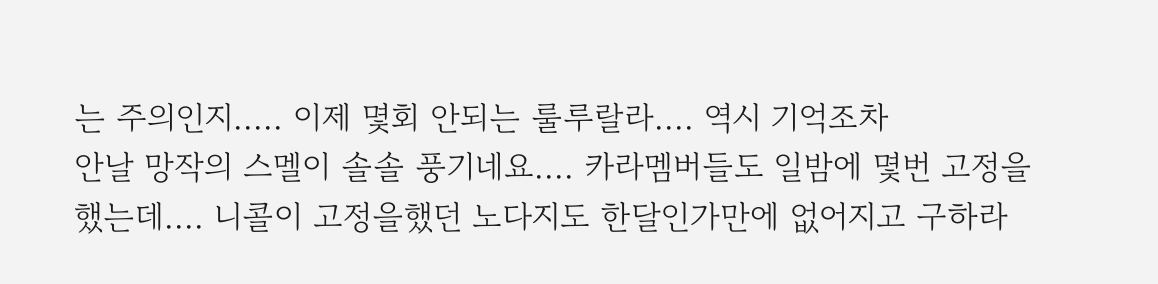는 주의인지..... 이제 몇회 안되는 룰루랄라.... 역시 기억조차
안날 망작의 스멜이 솔솔 풍기네요.... 카라멤버들도 일밤에 몇번 고정을 했는데.... 니콜이 고정을했던 노다지도 한달인가만에 없어지고 구하라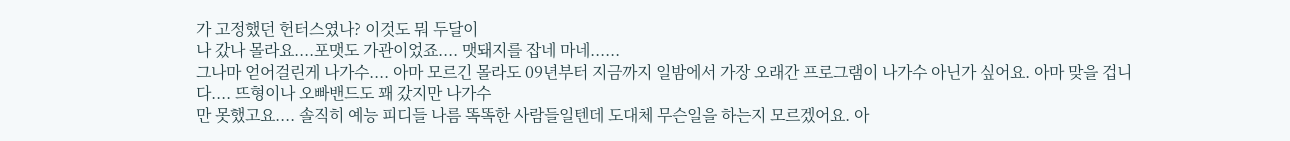가 고정했던 헌터스였나? 이것도 뭐 두달이
나 갔나 몰라요....포맷도 가관이었죠.... 맷돼지를 잡네 마네......
그나마 얻어걸린게 나가수.... 아마 모르긴 몰라도 09년부터 지금까지 일밤에서 가장 오래간 프로그램이 나가수 아닌가 싶어요. 아마 맞을 겁니다.... 뜨형이나 오빠밴드도 꽤 갔지만 나가수
만 못했고요.... 솔직히 예능 피디들 나름 똑똑한 사람들일텐데 도대체 무슨일을 하는지 모르겠어요. 아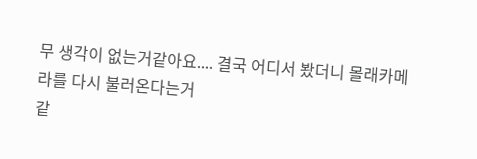무 생각이 없는거같아요.... 결국 어디서 봤더니 몰래카메라를 다시 불러온다는거
같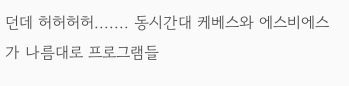던데 허허허허....... 동시간대 케베스와 에스비에스가 나름대로 프로그램들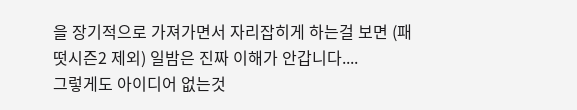을 장기적으로 가져가면서 자리잡히게 하는걸 보면 (패떳시즌2 제외) 일밤은 진짜 이해가 안갑니다....
그렇게도 아이디어 없는것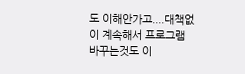도 이해안가고....대책없이 계속해서 프로그램 바꾸는것도 이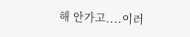해 안가고....이러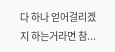다 하나 얻어걸리겠지 하는거라면 참...